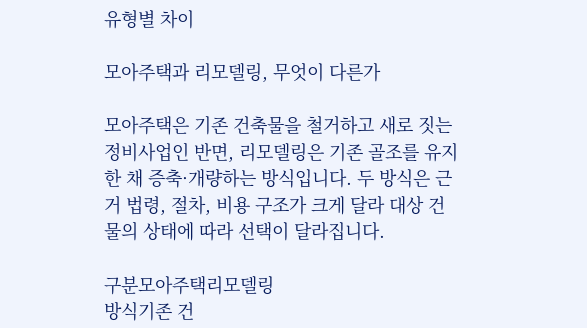유형별 차이

모아주택과 리모델링, 무엇이 다른가

모아주택은 기존 건축물을 철거하고 새로 짓는 정비사업인 반면, 리모델링은 기존 골조를 유지한 채 증축·개량하는 방식입니다. 두 방식은 근거 법령, 절차, 비용 구조가 크게 달라 대상 건물의 상태에 따라 선택이 달라집니다.

구분모아주택리모델링
방식기존 건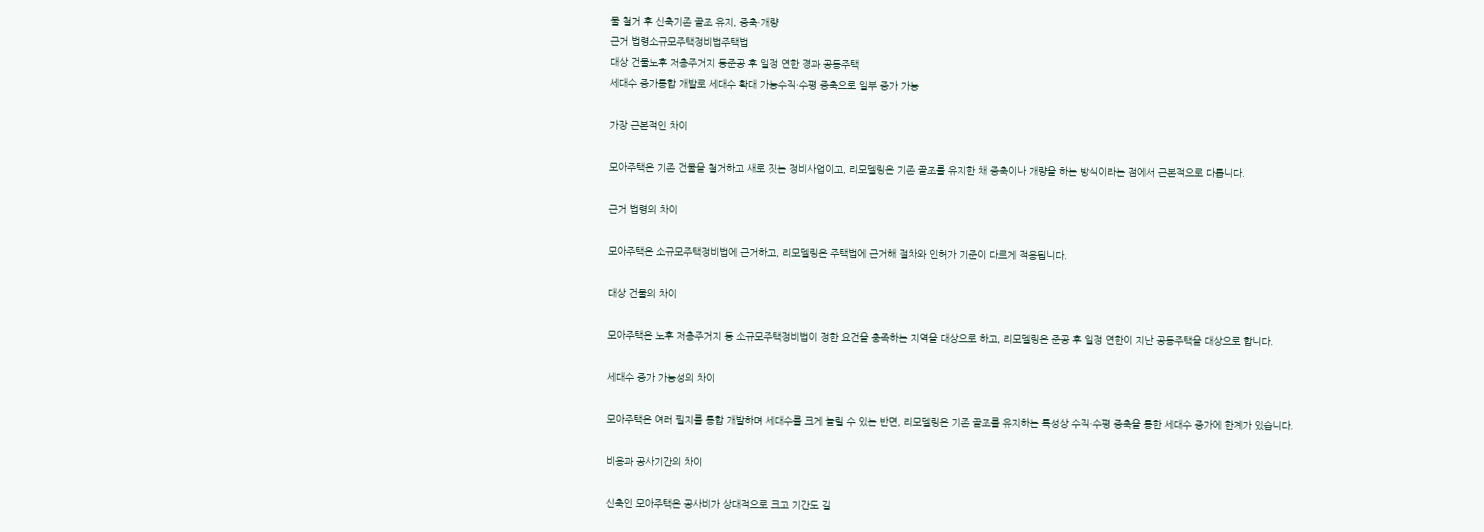물 철거 후 신축기존 골조 유지, 증축·개량
근거 법령소규모주택정비법주택법
대상 건물노후 저층주거지 등준공 후 일정 연한 경과 공동주택
세대수 증가통합 개발로 세대수 확대 가능수직·수평 증축으로 일부 증가 가능

가장 근본적인 차이

모아주택은 기존 건물을 철거하고 새로 짓는 정비사업이고, 리모델링은 기존 골조를 유지한 채 증축이나 개량을 하는 방식이라는 점에서 근본적으로 다릅니다.

근거 법령의 차이

모아주택은 소규모주택정비법에 근거하고, 리모델링은 주택법에 근거해 절차와 인허가 기준이 다르게 적용됩니다.

대상 건물의 차이

모아주택은 노후 저층주거지 등 소규모주택정비법이 정한 요건을 충족하는 지역을 대상으로 하고, 리모델링은 준공 후 일정 연한이 지난 공동주택을 대상으로 합니다.

세대수 증가 가능성의 차이

모아주택은 여러 필지를 통합 개발하며 세대수를 크게 늘릴 수 있는 반면, 리모델링은 기존 골조를 유지하는 특성상 수직·수평 증축을 통한 세대수 증가에 한계가 있습니다.

비용과 공사기간의 차이

신축인 모아주택은 공사비가 상대적으로 크고 기간도 길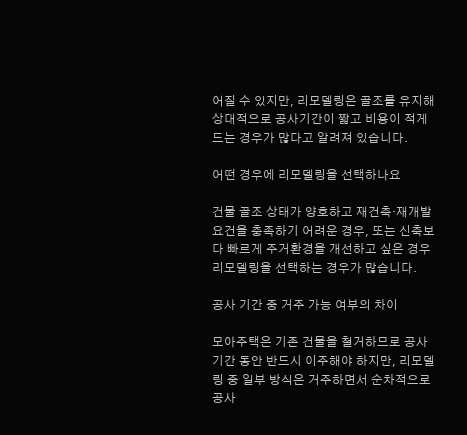어질 수 있지만, 리모델링은 골조를 유지해 상대적으로 공사기간이 짧고 비용이 적게 드는 경우가 많다고 알려져 있습니다.

어떤 경우에 리모델링을 선택하나요

건물 골조 상태가 양호하고 재건축·재개발 요건을 충족하기 어려운 경우, 또는 신축보다 빠르게 주거환경을 개선하고 싶은 경우 리모델링을 선택하는 경우가 많습니다.

공사 기간 중 거주 가능 여부의 차이

모아주택은 기존 건물을 철거하므로 공사 기간 동안 반드시 이주해야 하지만, 리모델링 중 일부 방식은 거주하면서 순차적으로 공사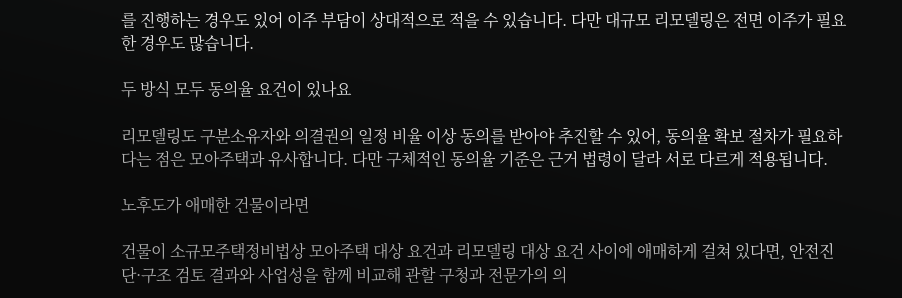를 진행하는 경우도 있어 이주 부담이 상대적으로 적을 수 있습니다. 다만 대규모 리모델링은 전면 이주가 필요한 경우도 많습니다.

두 방식 모두 동의율 요건이 있나요

리모델링도 구분소유자와 의결권의 일정 비율 이상 동의를 받아야 추진할 수 있어, 동의율 확보 절차가 필요하다는 점은 모아주택과 유사합니다. 다만 구체적인 동의율 기준은 근거 법령이 달라 서로 다르게 적용됩니다.

노후도가 애매한 건물이라면

건물이 소규모주택정비법상 모아주택 대상 요건과 리모델링 대상 요건 사이에 애매하게 걸쳐 있다면, 안전진단·구조 검토 결과와 사업성을 함께 비교해 관할 구청과 전문가의 의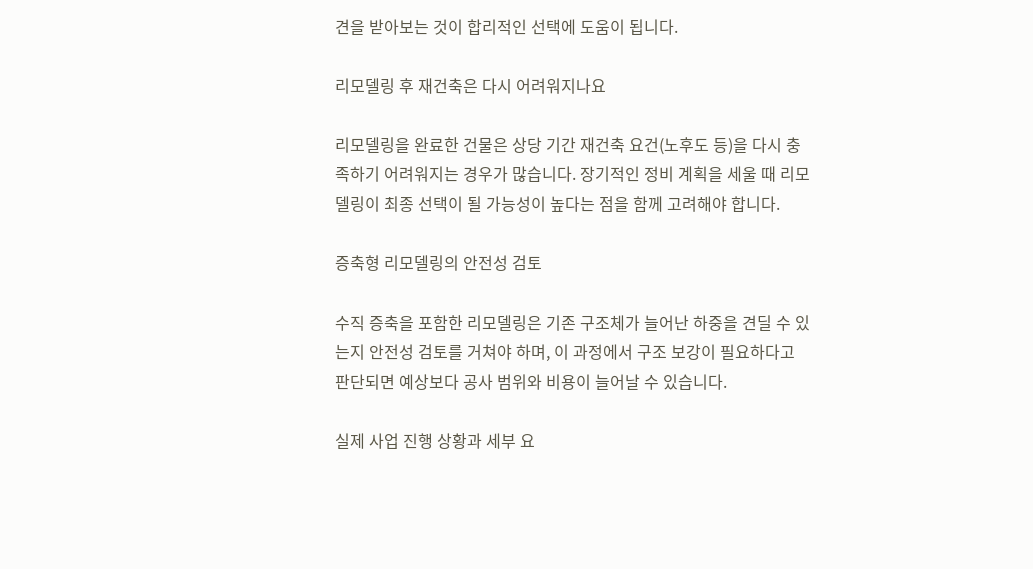견을 받아보는 것이 합리적인 선택에 도움이 됩니다.

리모델링 후 재건축은 다시 어려워지나요

리모델링을 완료한 건물은 상당 기간 재건축 요건(노후도 등)을 다시 충족하기 어려워지는 경우가 많습니다. 장기적인 정비 계획을 세울 때 리모델링이 최종 선택이 될 가능성이 높다는 점을 함께 고려해야 합니다.

증축형 리모델링의 안전성 검토

수직 증축을 포함한 리모델링은 기존 구조체가 늘어난 하중을 견딜 수 있는지 안전성 검토를 거쳐야 하며, 이 과정에서 구조 보강이 필요하다고 판단되면 예상보다 공사 범위와 비용이 늘어날 수 있습니다.

실제 사업 진행 상황과 세부 요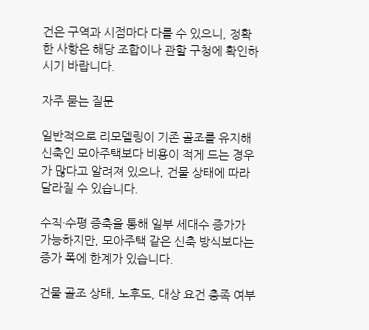건은 구역과 시점마다 다를 수 있으니, 정확한 사항은 해당 조합이나 관할 구청에 확인하시기 바랍니다.

자주 묻는 질문

일반적으로 리모델링이 기존 골조를 유지해 신축인 모아주택보다 비용이 적게 드는 경우가 많다고 알려져 있으나, 건물 상태에 따라 달라질 수 있습니다.

수직·수평 증축을 통해 일부 세대수 증가가 가능하지만, 모아주택 같은 신축 방식보다는 증가 폭에 한계가 있습니다.

건물 골조 상태, 노후도, 대상 요건 충족 여부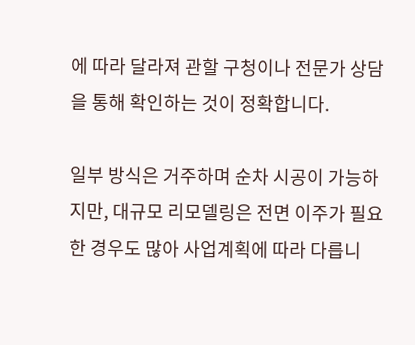에 따라 달라져 관할 구청이나 전문가 상담을 통해 확인하는 것이 정확합니다.

일부 방식은 거주하며 순차 시공이 가능하지만, 대규모 리모델링은 전면 이주가 필요한 경우도 많아 사업계획에 따라 다릅니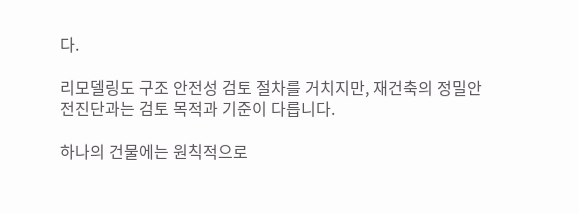다.

리모델링도 구조 안전성 검토 절차를 거치지만, 재건축의 정밀안전진단과는 검토 목적과 기준이 다릅니다.

하나의 건물에는 원칙적으로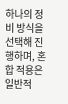하나의 정비 방식을 선택해 진행하며, 혼합 적용은 일반적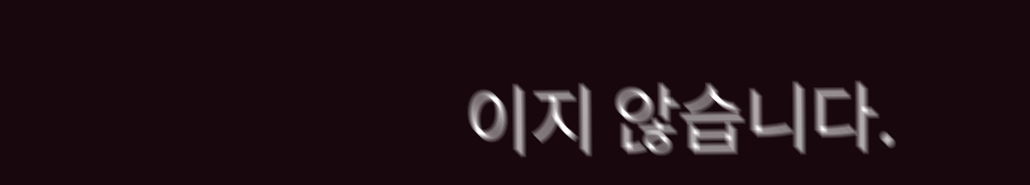이지 않습니다.